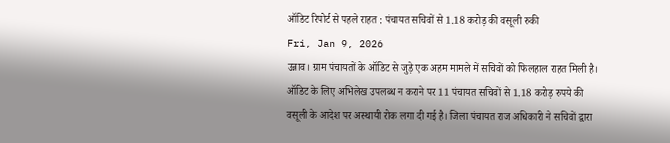ऑडिट रिपोर्ट से पहले राहत : पंचायत सचिवों से 1.18 करोड़ की वसूली रुकी
Fri, Jan 9, 2026
उन्नाव। ग्राम पंचायतों के ऑडिट से जुड़े एक अहम मामले में सचिवों को फिलहाल राहत मिली है। ऑडिट के लिए अभिलेख उपलब्ध न कराने पर 11 पंचायत सचिवों से 1.18 करोड़ रुपये की वसूली के आदेश पर अस्थायी रोक लगा दी गई है। जिला पंचायत राज अधिकारी ने सचिवों द्वारा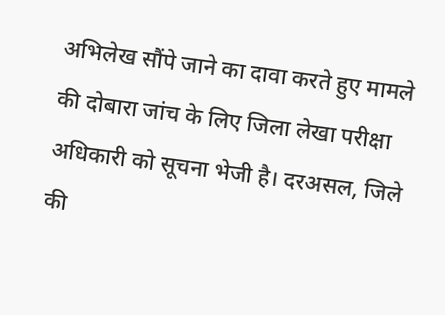अभिलेख सौंपे जाने का दावा करते हुए मामले की दोबारा जांच के लिए जिला लेखा परीक्षा अधिकारी को सूचना भेजी है। दरअसल, जिले की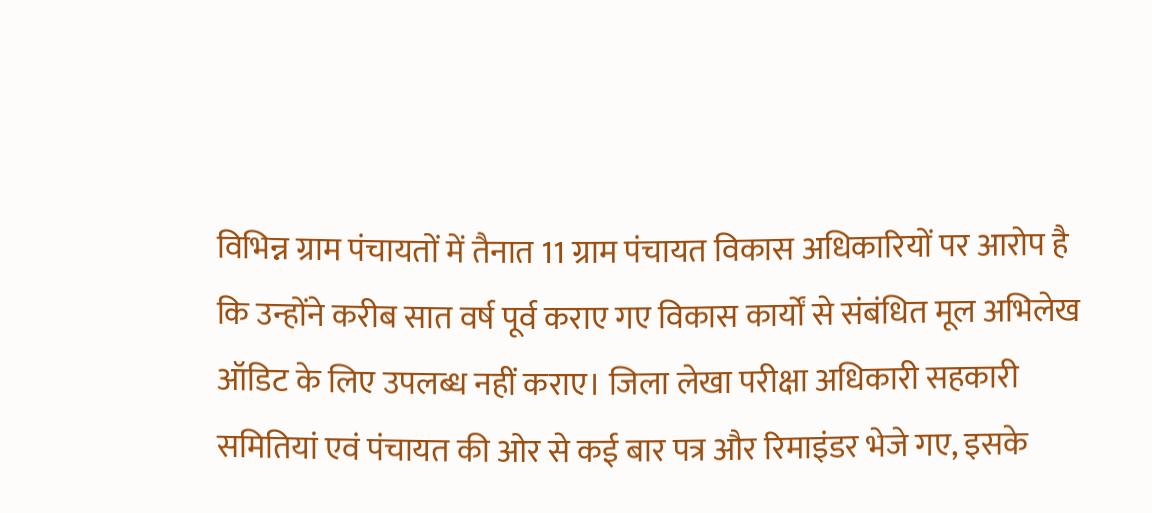विभिन्न ग्राम पंचायतों में तैनात 11 ग्राम पंचायत विकास अधिकारियों पर आरोप है कि उन्होंने करीब सात वर्ष पूर्व कराए गए विकास कार्यों से संबंधित मूल अभिलेख ऑडिट के लिए उपलब्ध नहीं कराए। जिला लेखा परीक्षा अधिकारी सहकारी समितियां एवं पंचायत की ओर से कई बार पत्र और रिमाइंडर भेजे गए, इसके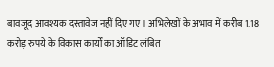बावजूद आवश्यक दस्तावेज नहीं दिए गए। अभिलेखों के अभाव में करीब 1.18 करोड़ रुपये के विकास कार्यों का ऑडिट लंबित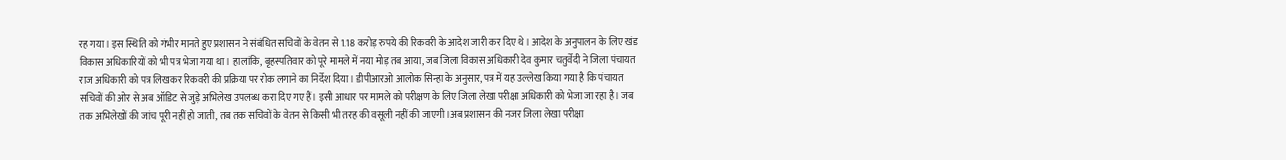रह गया। इस स्थिति को गंभीर मानते हुए प्रशासन ने संबंधित सचिवों के वेतन से 1.18 करोड़ रुपये की रिकवरी के आदेश जारी कर दिए थे। आदेश के अनुपालन के लिए खंड विकास अधिकारियों को भी पत्र भेजा गया था। हालांकि, बृहस्पतिवार को पूरे मामले में नया मोड़ तब आया, जब जिला विकास अधिकारी देव कुमार चतुर्वेदी ने जिला पंचायत राज अधिकारी को पत्र लिखकर रिकवरी की प्रक्रिया पर रोक लगाने का निर्देश दिया। डीपीआरओ आलोक सिन्हा के अनुसार, पत्र में यह उल्लेख किया गया है कि पंचायत सचिवों की ओर से अब ऑडिट से जुड़े अभिलेख उपलब्ध करा दिए गए हैं। इसी आधार पर मामले को परीक्षण के लिए जिला लेखा परीक्षा अधिकारी को भेजा जा रहा है। जब तक अभिलेखों की जांच पूरी नहीं हो जाती, तब तक सचिवों के वेतन से किसी भी तरह की वसूली नहीं की जाएगी।अब प्रशासन की नजर जिला लेखा परीक्षा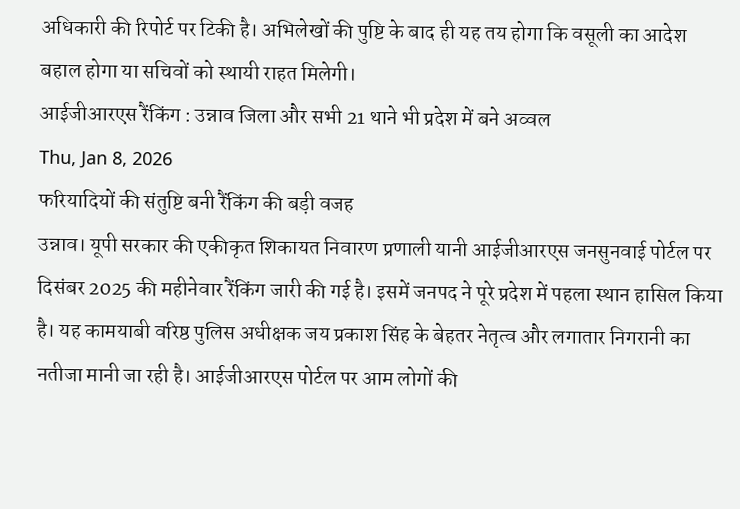अधिकारी की रिपोर्ट पर टिकी है। अभिलेखों की पुष्टि के बाद ही यह तय होगा कि वसूली का आदेश बहाल होगा या सचिवों को स्थायी राहत मिलेगी।
आईजीआरएस रैंकिंग : उन्नाव जिला और सभी 21 थाने भी प्रदेश में बने अव्वल
Thu, Jan 8, 2026
फरियादियों की संतुष्टि बनी रैंकिंग की बड़ी वजह
उन्नाव। यूपी सरकार की एकीकृत शिकायत निवारण प्रणाली यानी आईजीआरएस जनसुनवाई पोर्टल पर दिसंबर 2025 की महीनेवार रैंकिंग जारी की गई है। इसमें जनपद ने पूरे प्रदेश में पहला स्थान हासिल किया है। यह कामयाबी वरिष्ठ पुलिस अधीक्षक जय प्रकाश सिंह के बेहतर नेतृत्व और लगातार निगरानी का नतीजा मानी जा रही है। आईजीआरएस पोर्टल पर आम लोगों की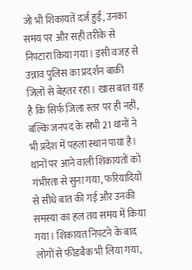जो भी शिकायतें दर्ज हुईं, उनका समय पर और सही तरीके से निपटारा किया गया। इसी वजह से उन्नाव पुलिस का प्रदर्शन बाकी जिलों से बेहतर रहा। खास बात यह है कि सिर्फ जिला स्तर पर ही नहीं, बल्कि जनपद के सभी 21 थानों ने भी प्रदेश में पहला स्थान पाया है। थानों पर आने वाली शिकायतों को गंभीरता से सुना गया, फरियादियों से सीधे बात की गई और उनकी समस्या का हल तय समय में किया गया। शिकायत निपटने के बाद लोगों से फीडबैक भी लिया गया,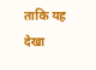ताकि यह देखा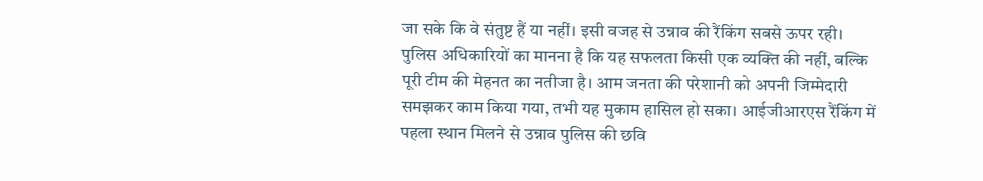जा सके कि वे संतुष्ट हैं या नहीं। इसी वजह से उन्नाव की रैंकिंग सबसे ऊपर रही। पुलिस अधिकारियों का मानना है कि यह सफलता किसी एक व्यक्ति की नहीं, बल्कि पूरी टीम की मेहनत का नतीजा है। आम जनता की परेशानी को अपनी जिम्मेदारी समझकर काम किया गया, तभी यह मुकाम हासिल हो सका। आईजीआरएस रैंकिंग में पहला स्थान मिलने से उन्नाव पुलिस की छवि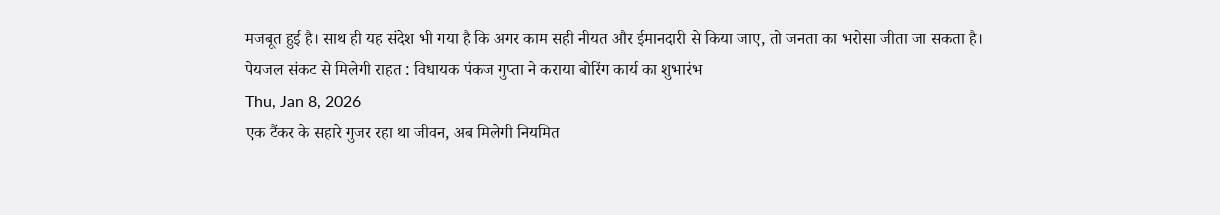मजबूत हुई है। साथ ही यह संदेश भी गया है कि अगर काम सही नीयत और ईमानदारी से किया जाए, तो जनता का भरोसा जीता जा सकता है।
पेयजल संकट से मिलेगी राहत : विधायक पंकज गुप्ता ने कराया बोरिंग कार्य का शुभारंभ
Thu, Jan 8, 2026
एक टैंकर के सहारे गुजर रहा था जीवन, अब मिलेगी नियमित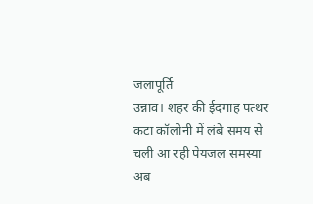जलापूर्ति
उन्नाव। शहर की ईदगाह पत्थर कटा कॉलोनी में लंबे समय से चली आ रही पेयजल समस्या अब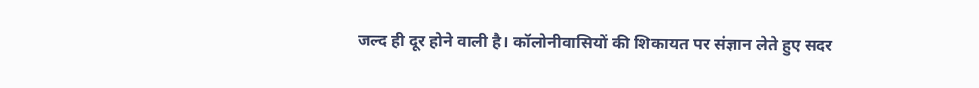जल्द ही दूर होने वाली है। कॉलोनीवासियों की शिकायत पर संज्ञान लेते हुए सदर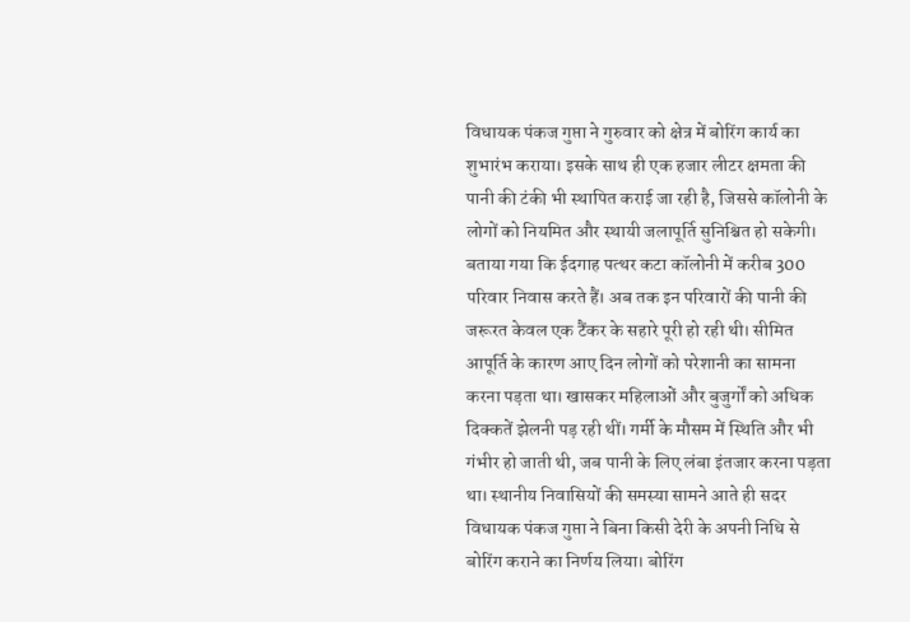विधायक पंकज गुप्ता ने गुरुवार को क्षेत्र में बोरिंग कार्य का शुभारंभ कराया। इसके साथ ही एक हजार लीटर क्षमता की पानी की टंकी भी स्थापित कराई जा रही है, जिससे कॉलोनी के लोगों को नियमित और स्थायी जलापूर्ति सुनिश्चित हो सकेगी। बताया गया कि ईदगाह पत्थर कटा कॉलोनी में करीब 300 परिवार निवास करते हैं। अब तक इन परिवारों की पानी की जरूरत केवल एक टैंकर के सहारे पूरी हो रही थी। सीमित आपूर्ति के कारण आए दिन लोगों को परेशानी का सामना करना पड़ता था। खासकर महिलाओं और बुजुर्गों को अधिक दिक्कतें झेलनी पड़ रही थीं। गर्मी के मौसम में स्थिति और भी गंभीर हो जाती थी, जब पानी के लिए लंबा इंतजार करना पड़ता था। स्थानीय निवासियों की समस्या सामने आते ही सदर विधायक पंकज गुप्ता ने बिना किसी देरी के अपनी निधि से बोरिंग कराने का निर्णय लिया। बोरिंग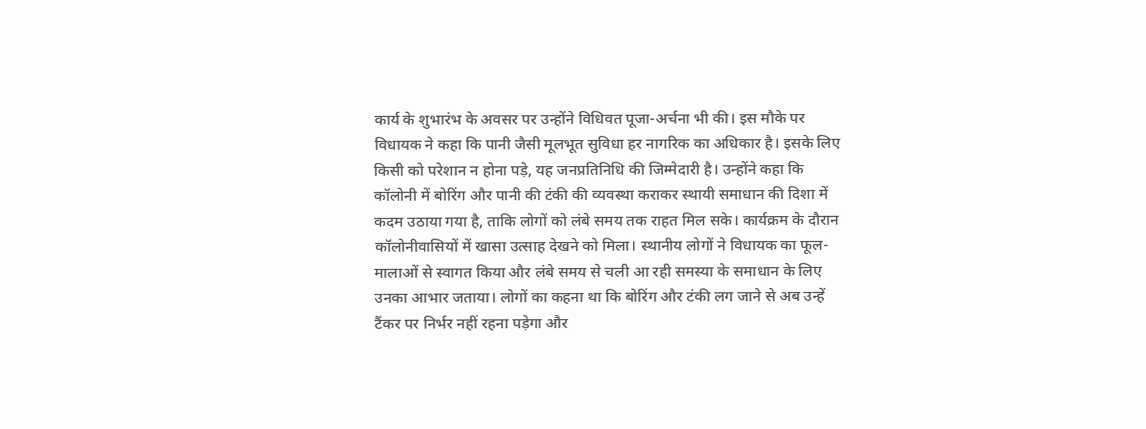कार्य के शुभारंभ के अवसर पर उन्होंने विधिवत पूजा-अर्चना भी की। इस मौके पर विधायक ने कहा कि पानी जैसी मूलभूत सुविधा हर नागरिक का अधिकार है। इसके लिए किसी को परेशान न होना पड़े, यह जनप्रतिनिधि की जिम्मेदारी है। उन्होंने कहा कि कॉलोनी में बोरिंग और पानी की टंकी की व्यवस्था कराकर स्थायी समाधान की दिशा में कदम उठाया गया है, ताकि लोगों को लंबे समय तक राहत मिल सके। कार्यक्रम के दौरान कॉलोनीवासियों में खासा उत्साह देखने को मिला। स्थानीय लोगों ने विधायक का फूल-मालाओं से स्वागत किया और लंबे समय से चली आ रही समस्या के समाधान के लिए उनका आभार जताया। लोगों का कहना था कि बोरिंग और टंकी लग जाने से अब उन्हें टैंकर पर निर्भर नहीं रहना पड़ेगा और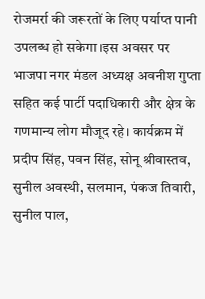रोजमर्रा की जरूरतों के लिए पर्याप्त पानी उपलब्ध हो सकेगा।इस अवसर पर भाजपा नगर मंडल अध्यक्ष अवनीश गुप्ता सहित कई पार्टी पदाधिकारी और क्षेत्र के गणमान्य लोग मौजूद रहे। कार्यक्रम में प्रदीप सिंह, पवन सिंह, सोनू श्रीवास्तव, सुनील अवस्थी, सलमान, पंकज तिवारी, सुनील पाल,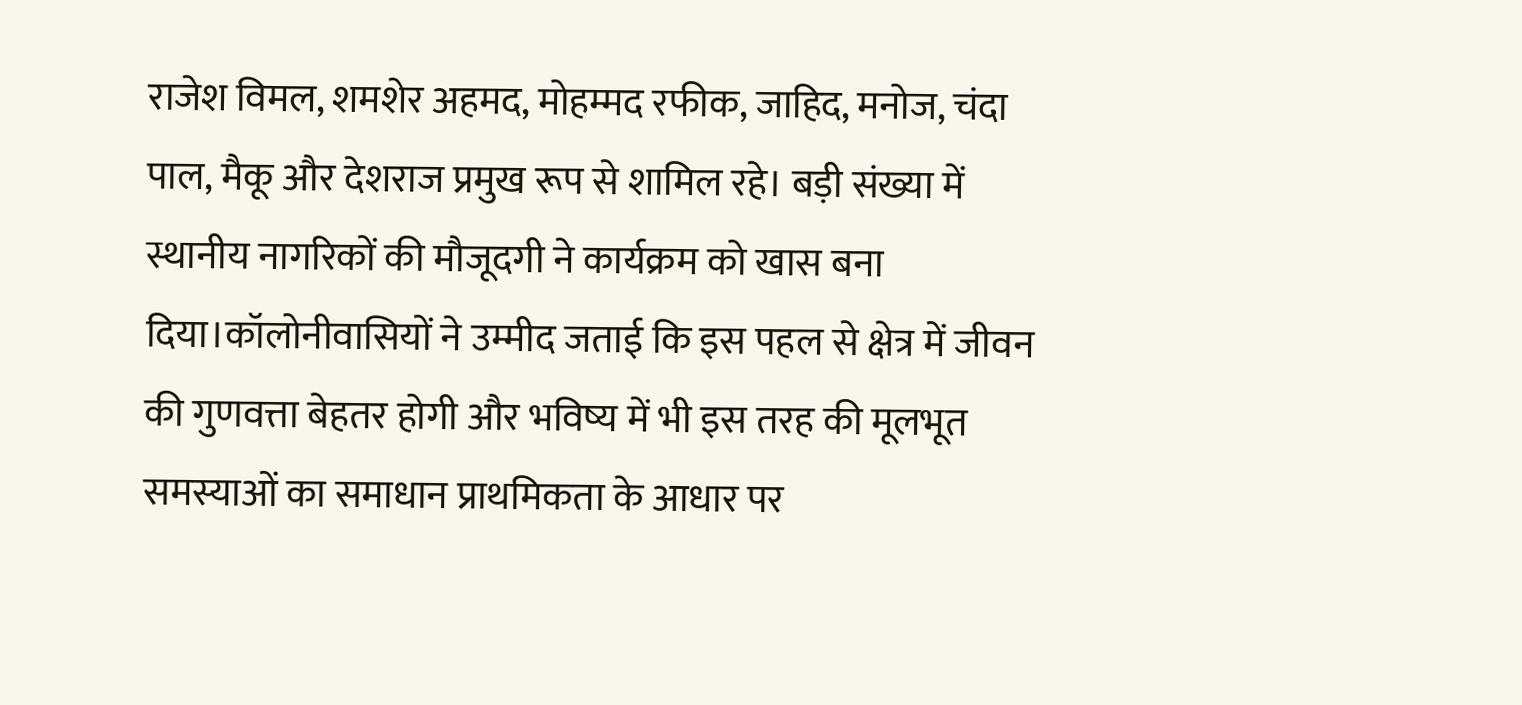राजेश विमल, शमशेर अहमद, मोहम्मद रफीक, जाहिद, मनोज, चंदा पाल, मैकू और देशराज प्रमुख रूप से शामिल रहे। बड़ी संख्या में स्थानीय नागरिकों की मौजूदगी ने कार्यक्रम को खास बना दिया।कॉलोनीवासियों ने उम्मीद जताई कि इस पहल से क्षेत्र में जीवन की गुणवत्ता बेहतर होगी और भविष्य में भी इस तरह की मूलभूत समस्याओं का समाधान प्राथमिकता के आधार पर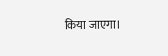किया जाएगा।